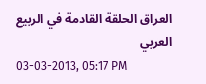العراق الحلقة القادمة في الربيع العربي
03-03-2013, 05:17 PM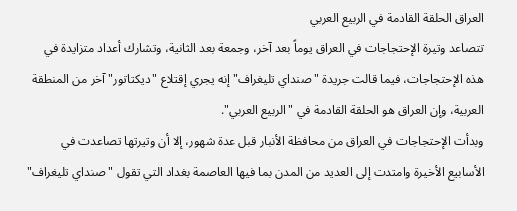العراق الحلقة القادمة في الربيع العربي
تتصاعد وتيرة الإحتجاجات في العراق يوماً بعد آخر، وجمعة بعد الثانية، وتشارك أعداد متزايدة في هذه الإحتجاجات، فيما قالت جريدة "صنداي تليغراف" إنه يجري إقتلاع "ديكتاتور" آخر من المنطقة العربية، وإن العراق هو الحلقة القادمة في "الربيع العربي".
وبدأت الإحتجاجات في العراق من محافظة الأنبار قبل عدة شهور، إلا أن وتيرتها تصاعدت في الأسابيع الأخيرة وامتدت إلى العديد من المدن بما فيها العاصمة بغداد التي تقول "صنداي تليغراف"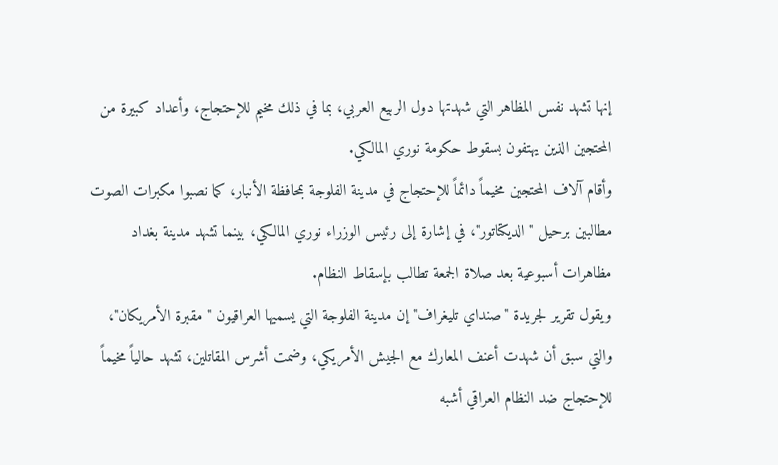إنها تشهد نفس المظاهر التي شهدتها دول الربيع العربي، بما في ذلك مخيم للإحتجاج، وأعداد كبيرة من المحتجين الذين يهتفون بسقوط حكومة نوري المالكي.
وأقام آلاف المحتجين مخيماً دائماً للإحتجاج في مدينة الفلوجة بمحافظة الأنبار، كما نصبوا مكبرات الصوت مطالبين برحيل "الديكتاتور"، في إشارة إلى رئيس الوزراء نوري المالكي، بينما تشهد مدينة بغداد مظاهرات أسبوعية بعد صلاة الجمعة تطالب بإسقاط النظام.
ويقول تقرير لجريدة "صنداي تليغراف" إن مدينة الفلوجة التي يسميها العراقيون "مقبرة الأمريكان"، والتي سبق أن شهدت أعنف المعارك مع الجيش الأمريكي، وضمت أشرس المقاتلين، تشهد حالياً مخيماً للإحتجاج ضد النظام العراقي أشبه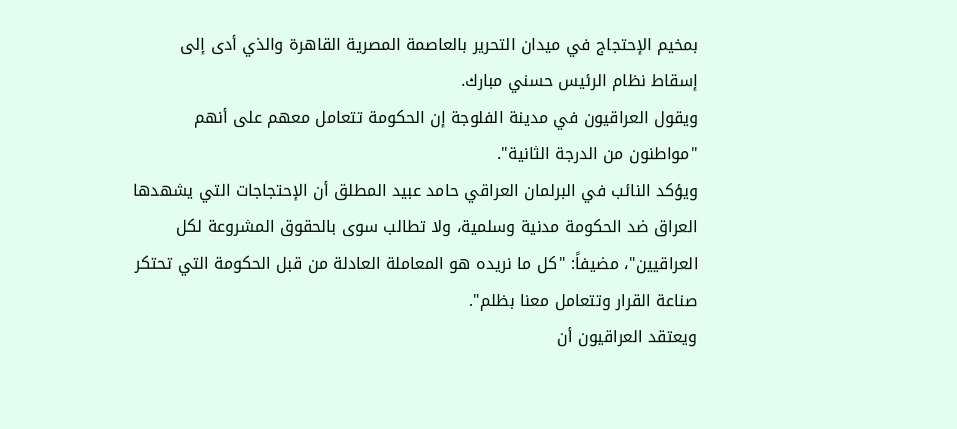بمخيم الإحتجاج في ميدان التحرير بالعاصمة المصرية القاهرة والذي أدى إلى إسقاط نظام الرئيس حسني مبارك.
ويقول العراقيون في مدينة الفلوجة إن الحكومة تتعامل معهم على أنهم "مواطنون من الدرجة الثانية".
ويؤكد النائب في البرلمان العراقي حامد عبيد المطلق أن الإحتجاجات التي يشهدها العراق ضد الحكومة مدنية وسلمية، ولا تطالب سوى بالحقوق المشروعة لكل العراقيين"، مضيفاً: "كل ما نريده هو المعاملة العادلة من قبل الحكومة التي تحتكر صناعة القرار وتتعامل معنا بظلم".
ويعتقد العراقيون أن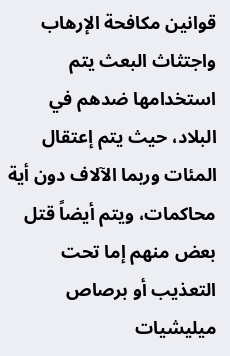قوانين مكافحة الإرهاب واجتثاث البعث يتم استخدامها ضدهم في البلاد، حيث يتم إعتقال المئات وربما الآلاف دون أية محاكمات، ويتم أيضاً قتل بعض منهم إما تحت التعذيب أو برصاص ميليشيات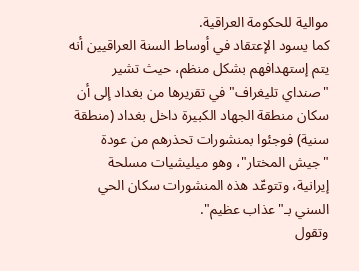موالية للحكومة العراقية.
كما يسود الإعتقاد في أوساط السنة العراقيين أنه يتم إستهدافهم بشكل منظم، حيث تشير "صنداي تليغراف" في تقريرها من بغداد إلى أن سكان منطقة الجهاد الكبيرة داخل بغداد (منطقة سنية) فوجئوا بمنشورات تحذرهم من عودة "جيش المختار"، وهو ميليشيات مسلحة إيرانية، وتتوعّد هذه المنشورات سكان الحي السني بـ"عذاب عظيم".
وتقول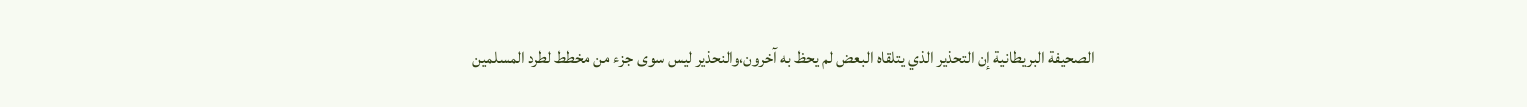الصحيفة البريطانية إن التحذير الذي يتلقاه البعض لم يحظ به آخرون،والنحذير ليس سوى جزء من مخطط لطرد المسلمين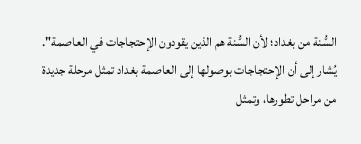السُّنة من بغداد؛ لأن السُّنة هم الذين يقودون الإحتجاجات في العاصمة".
يُشار إلى أن الإحتجاجات بوصولها إلى العاصمة بغداد تمثل مرحلة جديدة من مراحل تطورها، وتمثل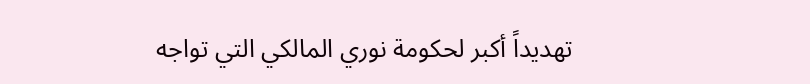تهديداً أكبر لحكومة نوري المالكي التي تواجه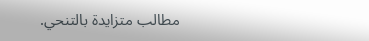مطالب متزايدة بالتنحي.